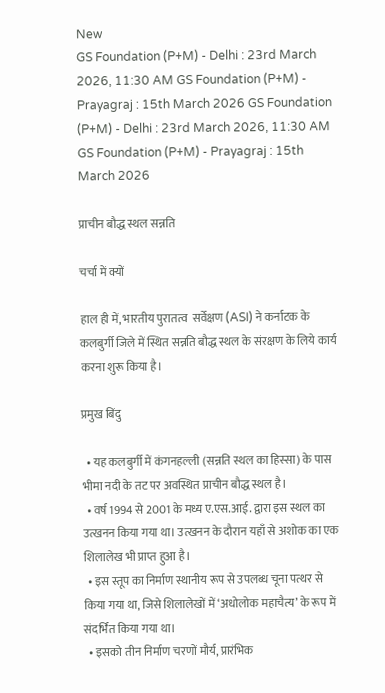New
GS Foundation (P+M) - Delhi : 23rd March 2026, 11:30 AM GS Foundation (P+M) - Prayagraj : 15th March 2026 GS Foundation (P+M) - Delhi : 23rd March 2026, 11:30 AM GS Foundation (P+M) - Prayagraj : 15th March 2026

प्राचीन बौद्ध स्थल सन्नति

चर्चा में क्यों

हाल ही में, भारतीय पुरातत्व  सर्वेक्षण (ASI) ने कर्नाटक के कलबुर्गी जिले में स्थित सन्नति बौद्ध स्थल के संरक्षण के लिये कार्य करना शुरू किया है।

प्रमुख बिंदु

  • यह कलबुर्गी में कंगनहल्ली (सन्नति स्थल का हिस्सा) के पास भीमा नदी के तट पर अवस्थित प्राचीन बौद्ध स्थल है।
  • वर्ष 1994 से 2001 के मध्य ए.एस.आई. द्वारा इस स्थल का उत्खनन किया गया था। उत्खनन के दौरान यहाँ से अशोक का एक शिलालेख भी प्राप्त हुआ है।
  • इस स्तूप का निर्माण स्थानीय रूप से उपलब्ध चूना पत्थर से किया गया था, जिसे शिलालेखों में ‘अधोलोक महाचैत्य’ के रूप में संदर्भित किया गया था।
  • इसको तीन निर्माण चरणों मौर्य, प्रारंभिक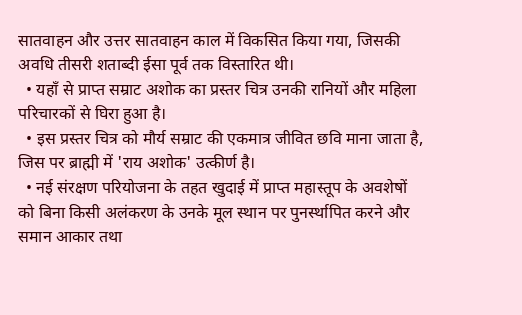सातवाहन और उत्तर सातवाहन काल में विकसित किया गया, जिसकी अवधि तीसरी शताब्दी ईसा पूर्व तक विस्तारित थी।
  • यहाँ से प्राप्त सम्राट अशोक का प्रस्तर चित्र उनकी रानियों और महिला परिचारकों से घिरा हुआ है।
  • इस प्रस्तर चित्र को मौर्य सम्राट की एकमात्र जीवित छवि माना जाता है, जिस पर ब्राह्मी में 'राय अशोक' उत्कीर्ण है।
  • नई संरक्षण परियोजना के तहत खुदाई में प्राप्त महास्तूप के अवशेषों को बिना किसी अलंकरण के उनके मूल स्थान पर पुनर्स्थापित करने और समान आकार तथा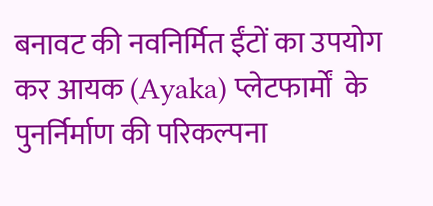बनावट की नवनिर्मित ईंटों का उपयोग कर आयक (Ayaka) प्लेटफार्मों  के पुनर्निर्माण की परिकल्पना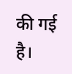की गई है।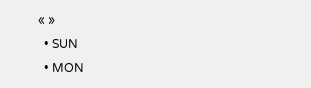« »
  • SUN
  • MON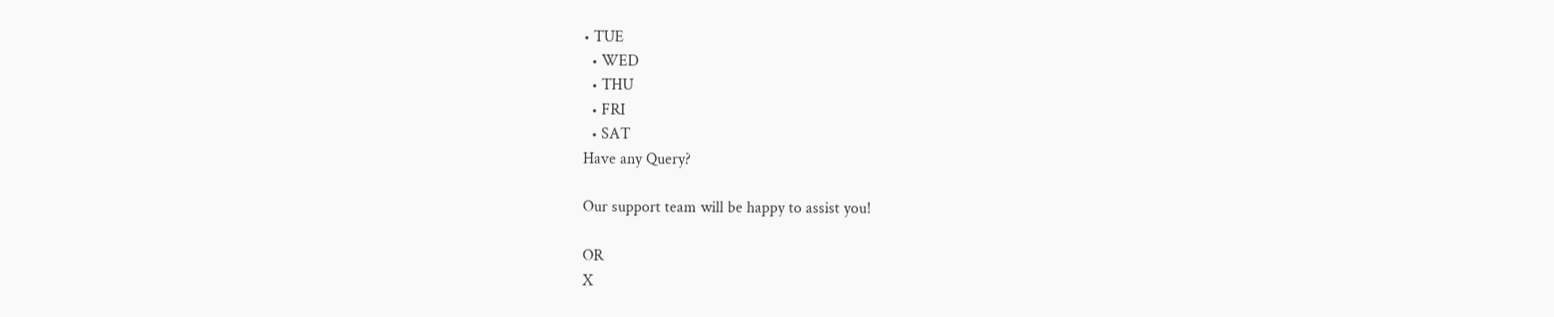• TUE
  • WED
  • THU
  • FRI
  • SAT
Have any Query?

Our support team will be happy to assist you!

OR
X